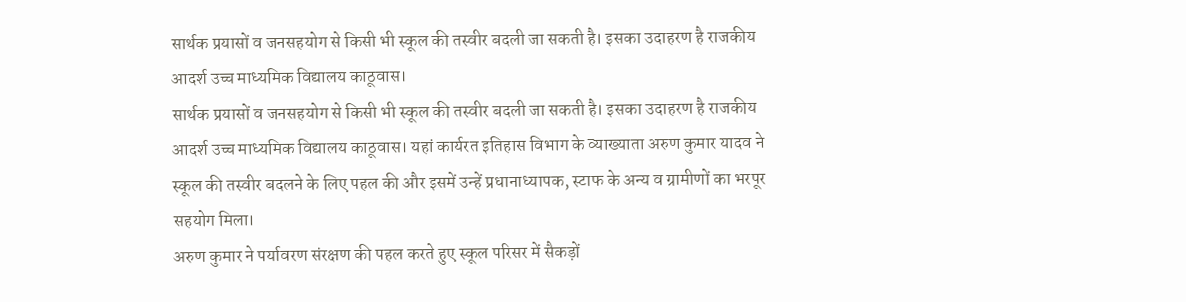सार्थक प्रयासों व जनसहयोग से किसी भी स्कूल की तस्वीर बदली जा सकती है। इसका उदाहरण है राजकीय आदर्श उच्च माध्यमिक विद्यालय काठूवास।
सार्थक प्रयासों व जनसहयोग से किसी भी स्कूल की तस्वीर बदली जा सकती है। इसका उदाहरण है राजकीय आदर्श उच्च माध्यमिक विद्यालय काठूवास। यहां कार्यरत इतिहास विभाग के व्याख्याता अरुण कुमार यादव ने स्कूल की तस्वीर बदलने के लिए पहल की और इसमें उन्हें प्रधानाध्यापक, स्टाफ के अन्य व ग्रामीणों का भरपूर सहयोग मिला।
अरुण कुमार ने पर्यावरण संरक्षण की पहल करते हुए स्कूल परिसर में सैकड़ों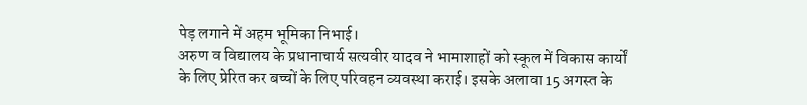पेड़ लगाने में अहम भूमिका निभाई।
अरुण व विद्यालय के प्रधानाचार्य सत्यवीर यादव ने भामाशाहों को स्कूल में विकास कार्यों के लिए प्रेरित कर बच्चों के लिए परिवहन व्यवस्था कराई। इसके अलावा 15 अगस्त के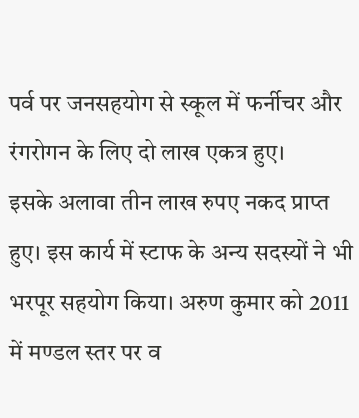पर्व पर जनसहयोग से स्कूल में फर्नीचर और रंगरोगन के लिए दो लाख एकत्र हुए।
इसके अलावा तीन लाख रुपए नकद प्राप्त हुए। इस कार्य में स्टाफ के अन्य सदस्यों ने भी भरपूर सहयोग किया। अरुण कुमार को 2011 में मण्डल स्तर पर व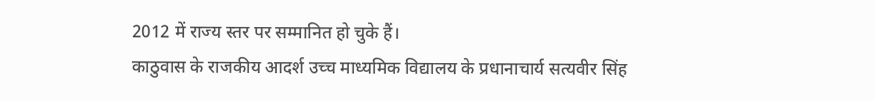2012 में राज्य स्तर पर सम्मानित हो चुके हैं।
काठुवास के राजकीय आदर्श उच्च माध्यमिक विद्यालय के प्रधानाचार्य सत्यवीर सिंह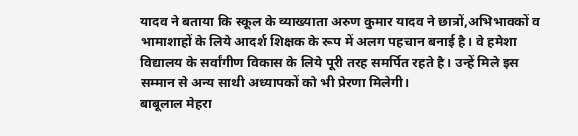यादव ने बताया कि स्कूल के व्याख्याता अरुण कुमार यादव ने छात्रों,अभिभावकों व भामाशाहों के लिये आदर्श शिक्षक के रूप में अलग पहचान बनाई है। वे हमेशा विद्यालय के सर्वांगीण विकास के लिये पूरी तरह समर्पित रहते है। उन्हें मिले इस सम्मान से अन्य साथी अध्यापकों को भी प्रेरणा मिलेगी।
बाबूलाल मेहरा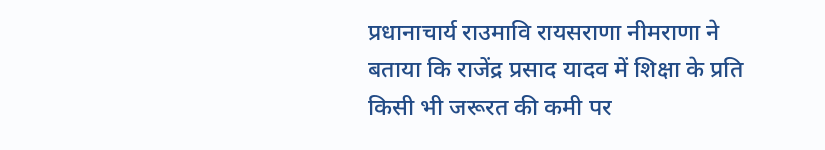प्रधानाचार्य राउमावि रायसराणा नीमराणा ने बताया कि राजेंद्र प्रसाद यादव में शिक्षा के प्रति किसी भी जरूरत की कमी पर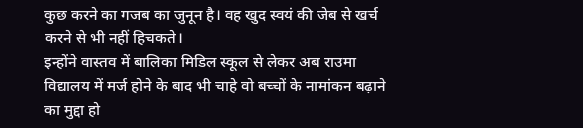कुछ करने का गजब का जुनून है। वह खुद स्वयं की जेब से खर्च करने से भी नहीं हिचकते।
इन्होंने वास्तव में बालिका मिडिल स्कूल से लेकर अब राउमा विद्यालय में मर्ज होने के बाद भी चाहे वो बच्चों के नामांकन बढ़ाने का मुद्दा हो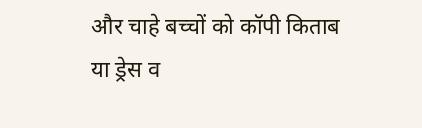और चाहे बच्चों को कॉपी किताब या ड्रेस व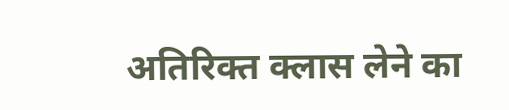अतिरिक्त क्लास लेने का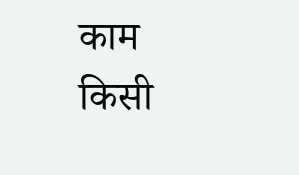काम किसी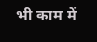भी काम में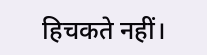हिचकते नहीं।